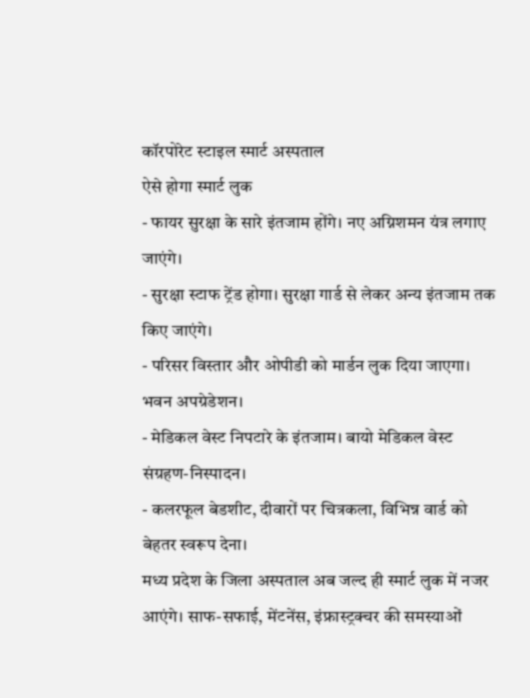कॉरपोरेट स्टाइल स्मार्ट अस्पताल
ऐसे होगा स्मार्ट लुक
- फायर सुरक्षा के सारे इंतजाम होंगे। नए अग्निशमन यंत्र लगाए जाएंगे।
- सुरक्षा स्टाफ ट्रेंड होगा। सुरक्षा गार्ड से लेकर अन्य इंतजाम तक किए जाएंगे।
- परिसर विस्तार और ओपीडी को मार्डन लुक दिया जाएगा। भवन अपग्रेडेशन।
- मेडिकल वेस्ट निपटारे के इंतजाम। बायो मेडिकल वेस्ट संग्रहण-निस्पादन।
- कलरफूल बेडशीट, दीवारों पर चित्रकला, विभिन्न वार्ड को बेहतर स्वरूप देना।
मध्य प्रदेश के जिला अस्पताल अब जल्द ही स्मार्ट लुक में नजर आएंगे। साफ-सफाई, मेंटनेंस, इंफ्रास्ट्रक्चर की समस्याओं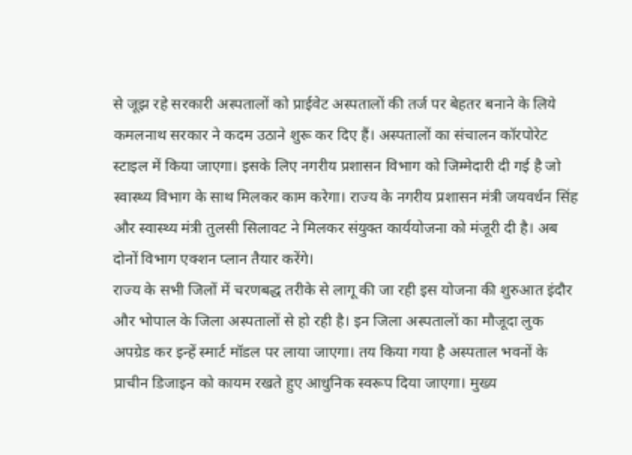से जूझ रहे सरकारी अस्पतालों को प्राईवेट अस्पतालों की तर्ज पर बेहतर बनाने के लिये कमलनाथ सरकार ने कदम उठाने शुरू कर दिए हैं। अस्पतालों का संचालन कॉरपोरेट स्टाइल में किया जाएगा। इसके लिए नगरीय प्रशासन विभाग को जिम्मेदारी दी गई है जो स्वास्थ्य विभाग के साथ मिलकर काम करेगा। राज्य के नगरीय प्रशासन मंत्री जयवर्धन सिंह और स्वास्थ्य मंत्री तुलसी सिलावट ने मिलकर संयुक्त कार्ययोजना को मंजूरी दी है। अब दोनों विभाग एक्शन प्लान तैयार करेंगे।
राज्य के सभी जिलों में चरणबद्ध तरीके से लागू की जा रही इस योजना की शुरुआत इंदौर और भोपाल के जिला अस्पतालों से हो रही है। इन जिला अस्पतालों का मौजूदा लुक अपग्रेड कर इन्हें स्मार्ट मॉडल पर लाया जाएगा। तय किया गया है अस्पताल भवनों के प्राचीन डिजाइन को कायम रखते हुए आधुनिक स्वरूप दिया जाएगा। मुख्य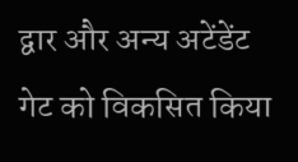द्वार और अन्य अटेंडेंट गेट को विकसित किया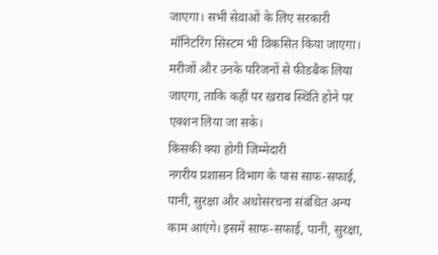जाएगा। सभी सेवाओं के लिए सरकारी मॉनिटरिंग सिस्टम भी विकसित किया जाएगा। मरीजों और उनके परिजनों से फीडबैक लिया जाएगा, ताकि कहीं पर खराब स्थिति होने पर एक्शन लिया जा सके।
किसकी क्या होगी जिम्मेदारी
नगरीय प्रशासन विभाग के पास साफ-सफाई, पानी, सुरक्षा और अधोसंरचना संबंधित अन्य काम आएंगे। इसमें साफ-सफाई, पानी, सुरक्षा,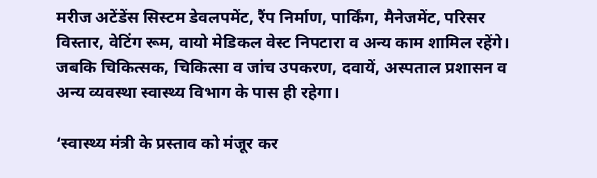मरीज अटेंडेंस सिस्टम डेवलपमेंट, रैंप निर्माण, पार्किंग, मैनेजमेंट, परिसर विस्तार, वेटिंग रूम, वायो मेडिकल वेस्ट निपटारा व अन्य काम शामिल रहेंगे। जबकि चिकित्सक, चिकित्सा व जांच उपकरण, दवायें, अस्पताल प्रशासन व अन्य व्यवस्था स्वास्थ्य विभाग के पास ही रहेगा।

‘स्वास्थ्य मंत्री के प्रस्ताव को मंजूर कर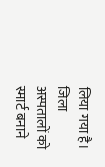लिया गया है। जिला अस्पतालों को स्मार्ट बनाने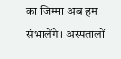का जिम्मा अब हम संभालेंगे। अस्पतालों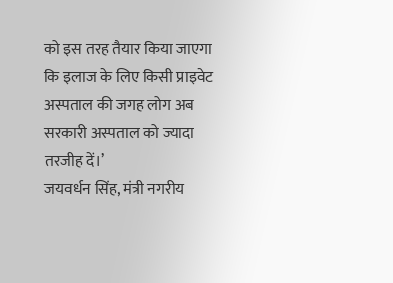को इस तरह तैयार किया जाएगा कि इलाज के लिए किसी प्राइवेट अस्पताल की जगह लोग अब सरकारी अस्पताल को ज्यादा तरजीह दें।’
जयवर्धन सिंह, मंत्री नगरीय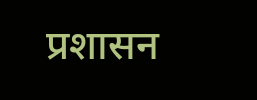प्रशासन